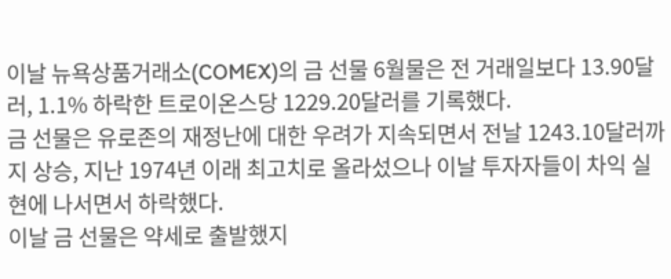이날 뉴욕상품거래소(COMEX)의 금 선물 6월물은 전 거래일보다 13.90달러, 1.1% 하락한 트로이온스당 1229.20달러를 기록했다.
금 선물은 유로존의 재정난에 대한 우려가 지속되면서 전날 1243.10달러까지 상승, 지난 1974년 이래 최고치로 올라섰으나 이날 투자자들이 차익 실현에 나서면서 하락했다.
이날 금 선물은 약세로 출발했지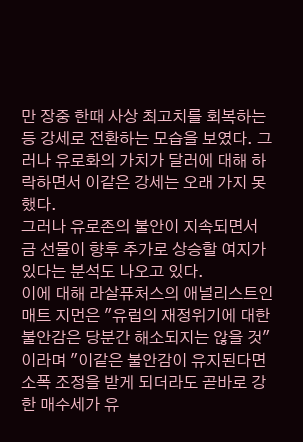만 장중 한때 사상 최고치를 회복하는 등 강세로 전환하는 모습을 보였다. 그러나 유로화의 가치가 달러에 대해 하락하면서 이같은 강세는 오래 가지 못했다.
그러나 유로존의 불안이 지속되면서 금 선물이 향후 추가로 상승할 여지가 있다는 분석도 나오고 있다.
이에 대해 라살퓨처스의 애널리스트인 매트 지먼은 "유럽의 재정위기에 대한 불안감은 당분간 해소되지는 않을 것"이라며 "이같은 불안감이 유지된다면 소폭 조정을 받게 되더라도 곧바로 강한 매수세가 유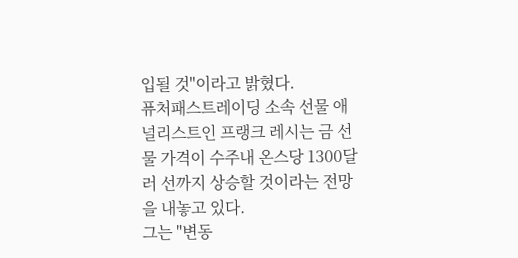입될 것"이라고 밝혔다.
퓨처패스트레이딩 소속 선물 애널리스트인 프랭크 레시는 금 선물 가격이 수주내 온스당 1300달러 선까지 상승할 것이라는 전망을 내놓고 있다.
그는 "변동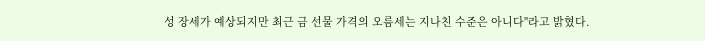성 장세가 예상되지만 최근 금 선물 가격의 오름세는 지나친 수준은 아니다"라고 밝혔다.